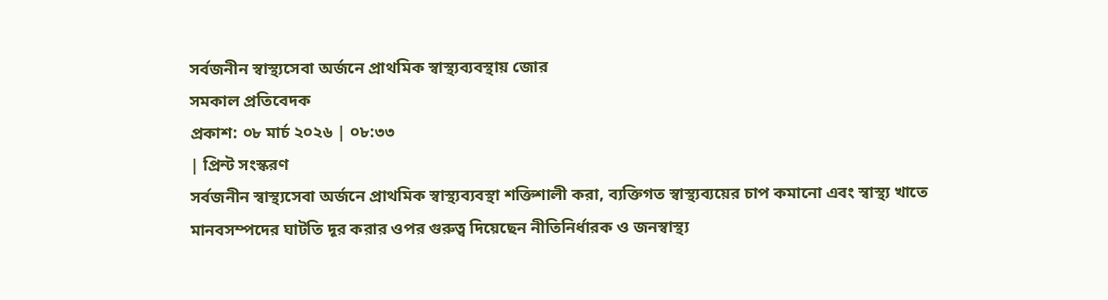সর্বজনীন স্বাস্থ্যসেবা অর্জনে প্রাথমিক স্বাস্থ্যব্যবস্থায় জোর
সমকাল প্রতিবেদক
প্রকাশ: ০৮ মার্চ ২০২৬ | ০৮:৩৩
| প্রিন্ট সংস্করণ
সর্বজনীন স্বাস্থ্যসেবা অর্জনে প্রাথমিক স্বাস্থ্যব্যবস্থা শক্তিশালী করা, ব্যক্তিগত স্বাস্থ্যব্যয়ের চাপ কমানো এবং স্বাস্থ্য খাতে মানবসম্পদের ঘাটতি দূর করার ওপর গুরুত্ব দিয়েছেন নীতিনির্ধারক ও জনস্বাস্থ্য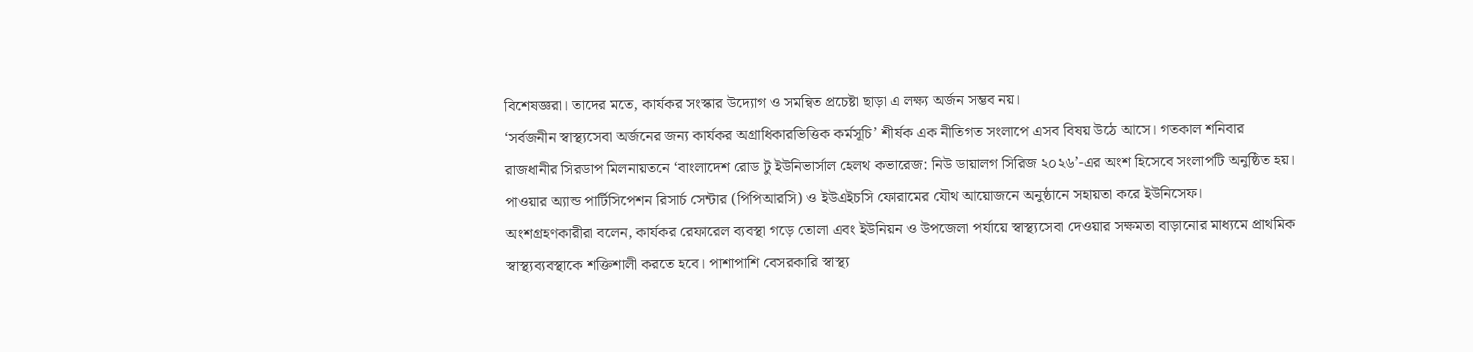বিশেষজ্ঞরা। তাদের মতে, কার্যকর সংস্কার উদ্যোগ ও সমন্বিত প্রচেষ্টা ছাড়া এ লক্ষ্য অর্জন সম্ভব নয়।
‘সর্বজনীন স্বাস্থ্যসেবা অর্জনের জন্য কার্যকর অগ্রাধিকারভিত্তিক কর্মসূচি’ শীর্ষক এক নীতিগত সংলাপে এসব বিষয় উঠে আসে। গতকাল শনিবার রাজধানীর সিরডাপ মিলনায়তনে ‘বাংলাদেশ রোড টু ইউনিভার্সাল হেলথ কভারেজ: নিউ ডায়ালগ সিরিজ ২০২৬’-এর অংশ হিসেবে সংলাপটি অনুষ্ঠিত হয়। পাওয়ার অ্যান্ড পার্টিসিপেশন রিসার্চ সেন্টার (পিপিআরসি) ও ইউএইচসি ফোরামের যৌথ আয়োজনে অনুষ্ঠানে সহায়তা করে ইউনিসেফ।
অংশগ্রহণকারীরা বলেন, কার্যকর রেফারেল ব্যবস্থা গড়ে তোলা এবং ইউনিয়ন ও উপজেলা পর্যায়ে স্বাস্থ্যসেবা দেওয়ার সক্ষমতা বাড়ানোর মাধ্যমে প্রাথমিক স্বাস্থ্যব্যবস্থাকে শক্তিশালী করতে হবে। পাশাপাশি বেসরকারি স্বাস্থ্য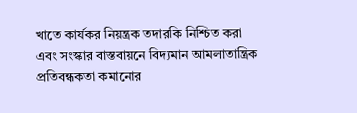খাতে কার্যকর নিয়ন্ত্রক তদারকি নিশ্চিত করা এবং সংস্কার বাস্তবায়নে বিদ্যমান আমলাতান্ত্রিক প্রতিবন্ধকতা কমানোর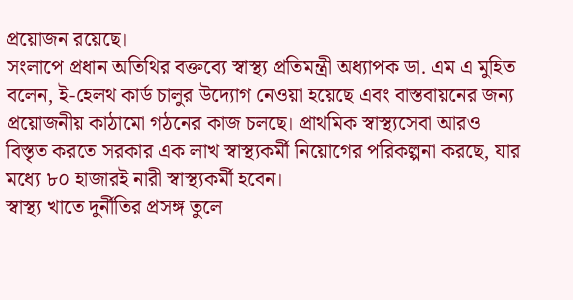প্রয়োজন রয়েছে।
সংলাপে প্রধান অতিথির বক্তব্যে স্বাস্থ্য প্রতিমন্ত্রী অধ্যাপক ডা. এম এ মুহিত বলেন, ই-হেলথ কার্ড চালুর উদ্যোগ নেওয়া হয়েছে এবং বাস্তবায়নের জন্য প্রয়োজনীয় কাঠামো গঠনের কাজ চলছে। প্রাথমিক স্বাস্থ্যসেবা আরও বিস্তৃত করতে সরকার এক লাখ স্বাস্থ্যকর্মী নিয়োগের পরিকল্পনা করছে, যার মধ্যে ৮০ হাজারই নারী স্বাস্থ্যকর্মী হবেন।
স্বাস্থ্য খাতে দুর্নীতির প্রসঙ্গ তুলে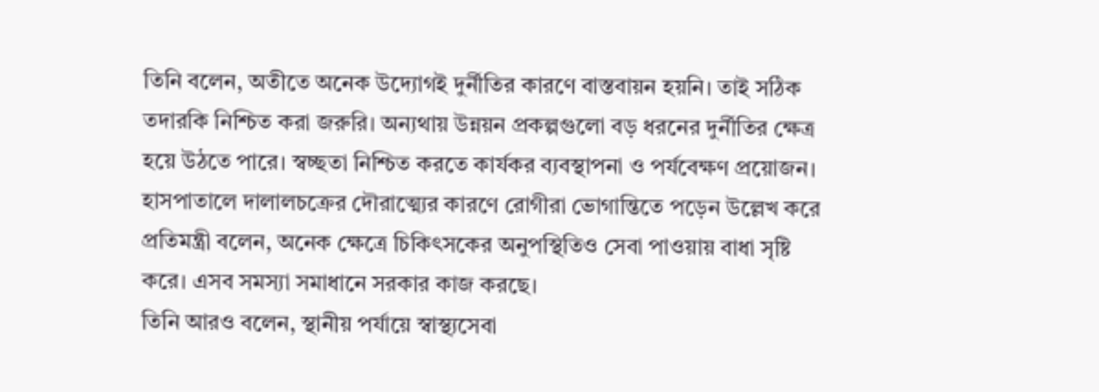তিনি বলেন, অতীতে অনেক উদ্যোগই দুর্নীতির কারণে বাস্তবায়ন হয়নি। তাই সঠিক তদারকি নিশ্চিত করা জরুরি। অন্যথায় উন্নয়ন প্রকল্পগুলো বড় ধরনের দুর্নীতির ক্ষেত্র হয়ে উঠতে পারে। স্বচ্ছতা নিশ্চিত করতে কার্যকর ব্যবস্থাপনা ও পর্যবেক্ষণ প্রয়োজন।
হাসপাতালে দালালচক্রের দৌরাত্ম্যের কারণে রোগীরা ভোগান্তিতে পড়েন উল্লেখ করে প্রতিমন্ত্রী বলেন, অনেক ক্ষেত্রে চিকিৎসকের অনুপস্থিতিও সেবা পাওয়ায় বাধা সৃষ্টি করে। এসব সমস্যা সমাধানে সরকার কাজ করছে।
তিনি আরও বলেন, স্থানীয় পর্যায়ে স্বাস্থ্যসেবা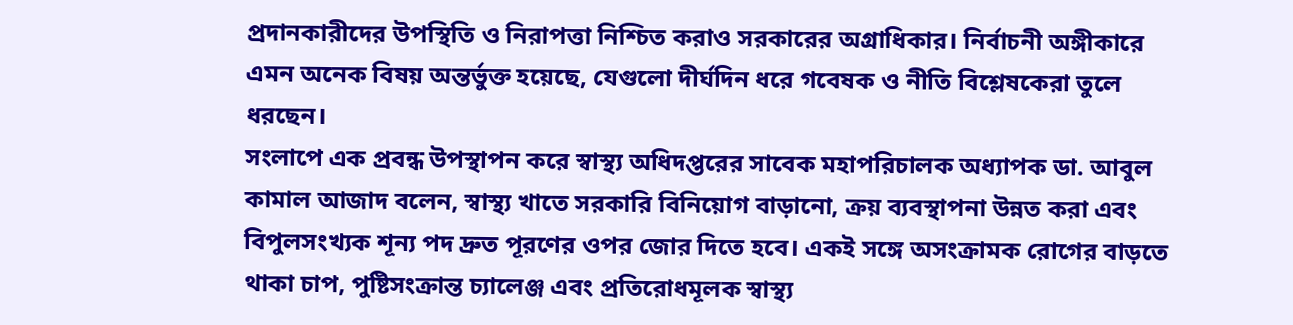প্রদানকারীদের উপস্থিতি ও নিরাপত্তা নিশ্চিত করাও সরকারের অগ্রাধিকার। নির্বাচনী অঙ্গীকারে এমন অনেক বিষয় অন্তর্ভুক্ত হয়েছে, যেগুলো দীর্ঘদিন ধরে গবেষক ও নীতি বিশ্লেষকেরা তুলে ধরছেন।
সংলাপে এক প্রবন্ধ উপস্থাপন করে স্বাস্থ্য অধিদপ্তরের সাবেক মহাপরিচালক অধ্যাপক ডা. আবুল কামাল আজাদ বলেন, স্বাস্থ্য খাতে সরকারি বিনিয়োগ বাড়ানো, ক্রয় ব্যবস্থাপনা উন্নত করা এবং বিপুলসংখ্যক শূন্য পদ দ্রুত পূরণের ওপর জোর দিতে হবে। একই সঙ্গে অসংক্রামক রোগের বাড়তে থাকা চাপ, পুষ্টিসংক্রান্ত চ্যালেঞ্জ এবং প্রতিরোধমূলক স্বাস্থ্য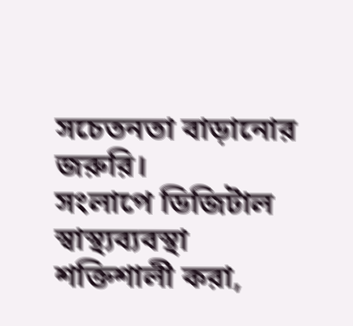সচেতনতা বাড়ানোর জরুরি।
সংলাপে ডিজিটাল স্বাস্থ্যব্যবস্থা শক্তিশালী করা,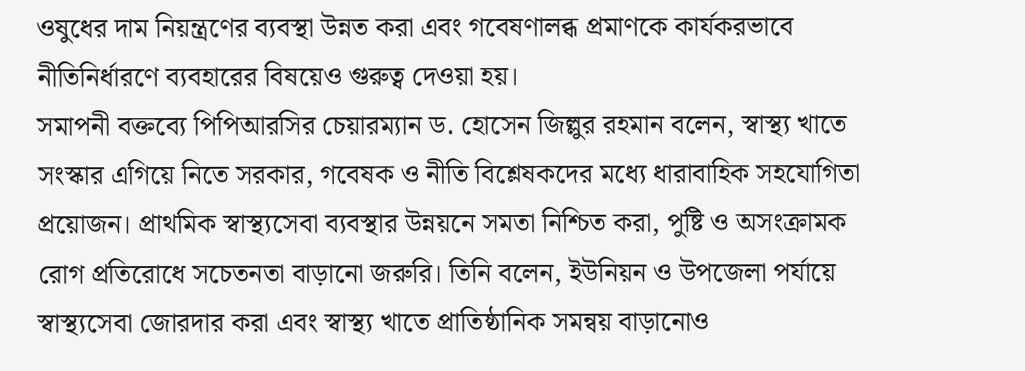ওষুধের দাম নিয়ন্ত্রণের ব্যবস্থা উন্নত করা এবং গবেষণালব্ধ প্রমাণকে কার্যকরভাবে নীতিনির্ধারণে ব্যবহারের বিষয়েও গুরুত্ব দেওয়া হয়।
সমাপনী বক্তব্যে পিপিআরসির চেয়ারম্যান ড. হোসেন জিল্লুর রহমান বলেন, স্বাস্থ্য খাতে সংস্কার এগিয়ে নিতে সরকার, গবেষক ও নীতি বিশ্লেষকদের মধ্যে ধারাবাহিক সহযোগিতা প্রয়োজন। প্রাথমিক স্বাস্থ্যসেবা ব্যবস্থার উন্নয়নে সমতা নিশ্চিত করা, পুষ্টি ও অসংক্রামক রোগ প্রতিরোধে সচেতনতা বাড়ানো জরুরি। তিনি বলেন, ইউনিয়ন ও উপজেলা পর্যায়ে স্বাস্থ্যসেবা জোরদার করা এবং স্বাস্থ্য খাতে প্রাতিষ্ঠানিক সমন্বয় বাড়ানোও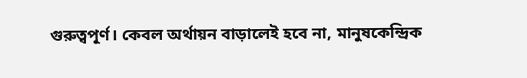গুরুত্বপূর্ণ। কেবল অর্থায়ন বাড়ালেই হবে না, মানুষকেন্দ্রিক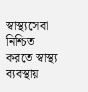স্বাস্থ্যসেবা নিশ্চিত করতে স্বাস্থ্য ব্যবস্থায়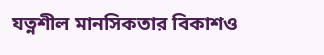যত্নশীল মানসিকতার বিকাশও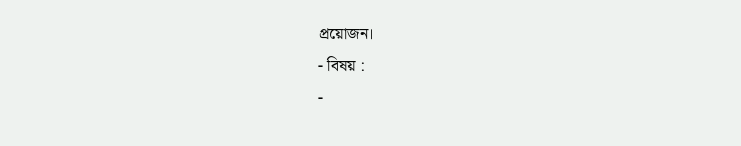প্রয়োজন।
- বিষয় :
-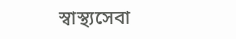স্বাস্থ্যসেবা